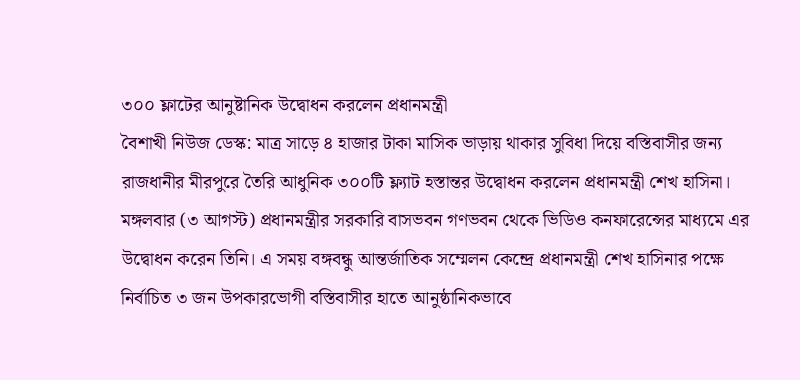৩০০ ফ্লাটের আনুষ্টানিক উদ্বোধন করলেন প্রধানমন্ত্রী
বৈশাখী নিউজ ডেস্ক: মাত্র সাড়ে ৪ হাজার টাকা মাসিক ভাড়ায় থাকার সুবিধা দিয়ে বস্তিবাসীর জন্য রাজধানীর মীরপুরে তৈরি আধুনিক ৩০০টি ফ্ল্যাট হস্তান্তর উদ্বোধন করলেন প্রধানমন্ত্রী শেখ হাসিনা।
মঙ্গলবার (৩ আগস্ট) প্রধানমন্ত্রীর সরকারি বাসভবন গণভবন থেকে ভিডিও কনফারেন্সের মাধ্যমে এর উদ্বোধন করেন তিনি। এ সময় বঙ্গবন্ধু আন্তর্জাতিক সম্মেলন কেন্দ্রে প্রধানমন্ত্রী শেখ হাসিনার পক্ষে নির্বাচিত ৩ জন উপকারভোগী বস্তিবাসীর হাতে আনুষ্ঠানিকভাবে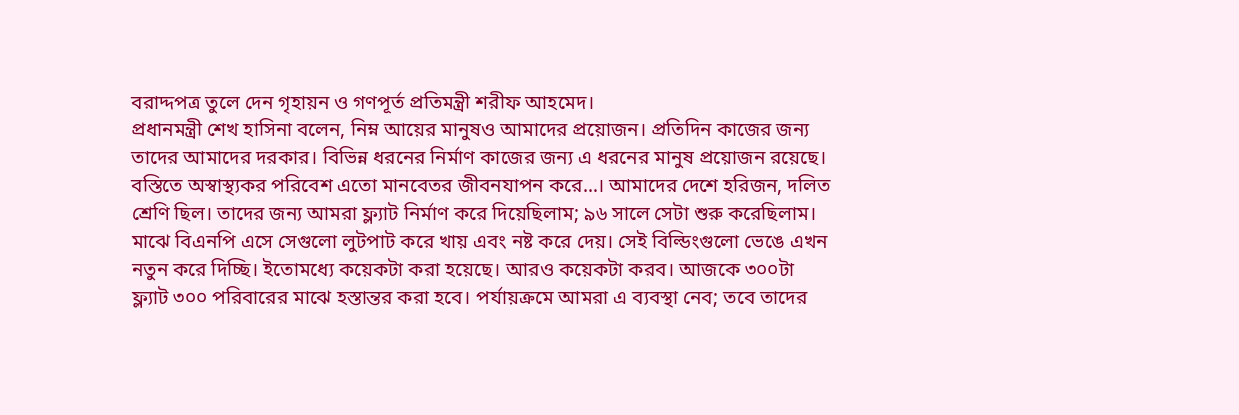বরাদ্দপত্র তুলে দেন গৃহায়ন ও গণপূর্ত প্রতিমন্ত্রী শরীফ আহমেদ।
প্রধানমন্ত্রী শেখ হাসিনা বলেন, নিম্ন আয়ের মানুষও আমাদের প্রয়োজন। প্রতিদিন কাজের জন্য তাদের আমাদের দরকার। বিভিন্ন ধরনের নির্মাণ কাজের জন্য এ ধরনের মানুষ প্রয়োজন রয়েছে। বস্তিতে অস্বাস্থ্যকর পরিবেশ এতো মানবেতর জীবনযাপন করে…। আমাদের দেশে হরিজন, দলিত শ্রেণি ছিল। তাদের জন্য আমরা ফ্ল্যাট নির্মাণ করে দিয়েছিলাম; ৯৬ সালে সেটা শুরু করেছিলাম। মাঝে বিএনপি এসে সেগুলো লুটপাট করে খায় এবং নষ্ট করে দেয়। সেই বিল্ডিংগুলো ভেঙে এখন নতুন করে দিচ্ছি। ইতোমধ্যে কয়েকটা করা হয়েছে। আরও কয়েকটা করব। আজকে ৩০০টা ফ্ল্যাট ৩০০ পরিবারের মাঝে হস্তান্তর করা হবে। পর্যায়ক্রমে আমরা এ ব্যবস্থা নেব; তবে তাদের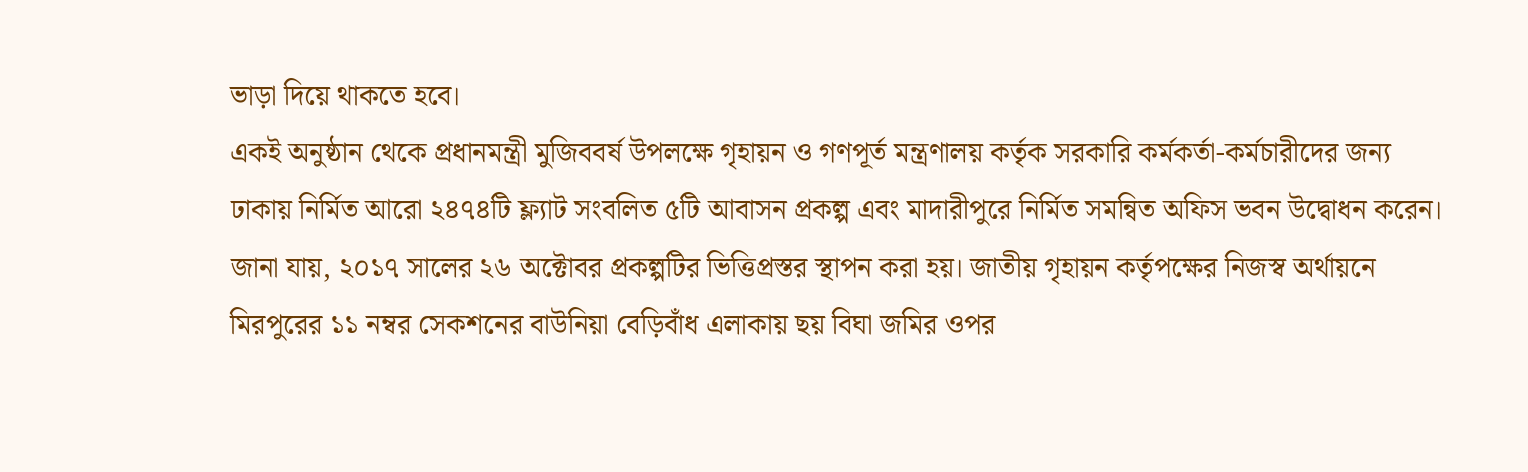ভাড়া দিয়ে থাকতে হবে।
একই অনুষ্ঠান থেকে প্রধানমন্ত্রী মুজিববর্ষ উপলক্ষে গৃহায়ন ও গণপূর্ত মন্ত্রণালয় কর্তৃক সরকারি কর্মকর্তা-কর্মচারীদের জন্য ঢাকায় নির্মিত আরো ২৪৭৪টি ফ্ল্যাট সংবলিত ৫টি আবাসন প্রকল্প এবং মাদারীপুরে নির্মিত সমন্বিত অফিস ভবন উদ্বোধন করেন।
জানা যায়, ২০১৭ সালের ২৬ অক্টোবর প্রকল্পটির ভিত্তিপ্রস্তর স্থাপন করা হয়। জাতীয় গৃহায়ন কর্তৃপক্ষের নিজস্ব অর্থায়নে মিরপুরের ১১ নম্বর সেকশনের বাউনিয়া বেড়িবাঁধ এলাকায় ছয় বিঘা জমির ওপর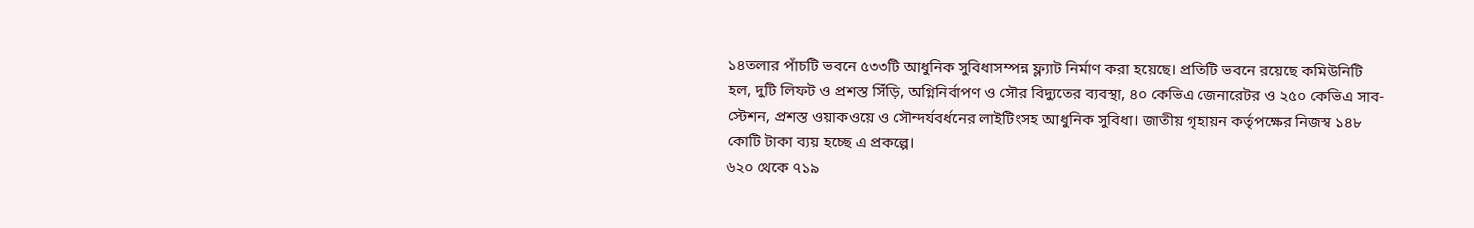১৪তলার পাঁচটি ভবনে ৫৩৩টি আধুনিক সুবিধাসম্পন্ন ফ্ল্যাট নির্মাণ করা হয়েছে। প্রতিটি ভবনে রয়েছে কমিউনিটি হল, দুটি লিফট ও প্রশস্ত সিঁড়ি, অগ্নিনির্বাপণ ও সৌর বিদ্যুতের ব্যবস্থা, ৪০ কেভিএ জেনারেটর ও ২৫০ কেভিএ সাব-স্টেশন, প্রশস্ত ওয়াকওয়ে ও সৌন্দর্যবর্ধনের লাইটিংসহ আধুনিক সুবিধা। জাতীয় গৃহায়ন কর্তৃপক্ষের নিজস্ব ১৪৮ কোটি টাকা ব্যয় হচ্ছে এ প্রকল্পে।
৬২০ থেকে ৭১৯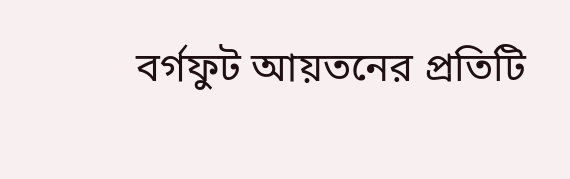বর্গফুট আয়তনের প্রতিটি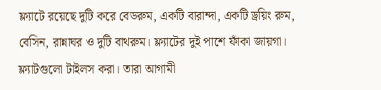ফ্ল্যাটে রয়েছে দুটি করে বেডরুম, একটি বারান্দা, একটি ড্রয়িং রুম, বেসিন, রান্নাঘর ও দুটি বাথরুম। ফ্ল্যাটের দুই পাশে ফাঁকা জায়গা। ফ্ল্যাটগুলো টাইলস করা। তারা আগামী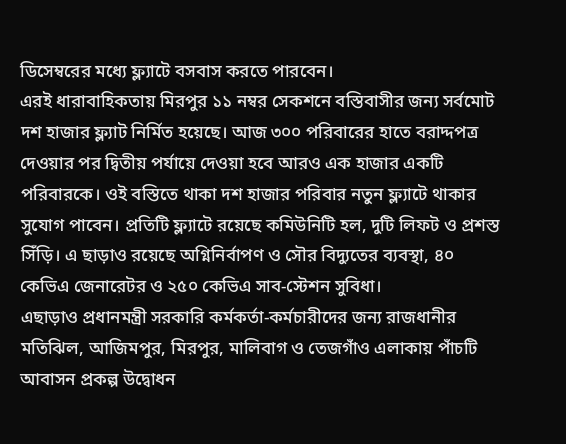ডিসেম্বরের মধ্যে ফ্ল্যাটে বসবাস করতে পারবেন।
এরই ধারাবাহিকতায় মিরপুর ১১ নম্বর সেকশনে বস্তিবাসীর জন্য সর্বমোট দশ হাজার ফ্ল্যাট নির্মিত হয়েছে। আজ ৩০০ পরিবারের হাতে বরাদ্দপত্র দেওয়ার পর দ্বিতীয় পর্যায়ে দেওয়া হবে আরও এক হাজার একটি পরিবারকে। ওই বস্তিতে থাকা দশ হাজার পরিবার নতুন ফ্ল্যাটে থাকার সুযোগ পাবেন। প্রতিটি ফ্ল্যাটে রয়েছে কমিউনিটি হল, দুটি লিফট ও প্রশস্ত সিঁড়ি। এ ছাড়াও রয়েছে অগ্নিনির্বাপণ ও সৌর বিদ্যুতের ব্যবস্থা, ৪০ কেভিএ জেনারেটর ও ২৫০ কেভিএ সাব-স্টেশন সুবিধা।
এছাড়াও প্রধানমন্ত্রী সরকারি কর্মকর্তা-কর্মচারীদের জন্য রাজধানীর মতিঝিল, আজিমপুর, মিরপুর, মালিবাগ ও তেজগাঁও এলাকায় পাঁচটি আবাসন প্রকল্প উদ্বোধন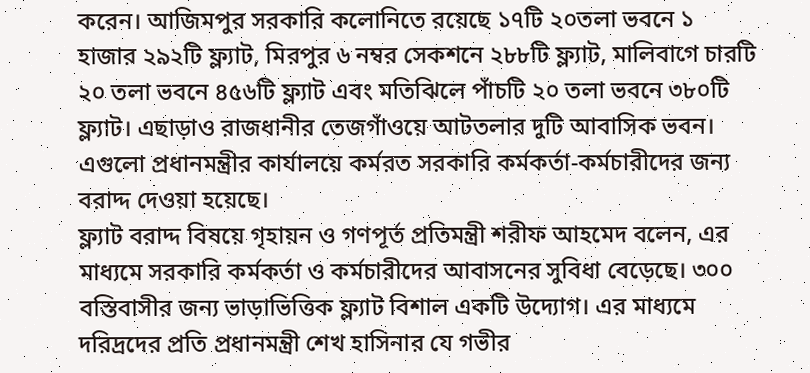করেন। আজিমপুর সরকারি কলোনিতে রয়েছে ১৭টি ২০তলা ভবনে ১ হাজার ২৯২টি ফ্ল্যাট, মিরপুর ৬ নম্বর সেকশনে ২৮৮টি ফ্ল্যাট, মালিবাগে চারটি ২০ তলা ভবনে ৪৫৬টি ফ্ল্যাট এবং মতিঝিলে পাঁচটি ২০ তলা ভবনে ৩৮০টি ফ্ল্যাট। এছাড়াও রাজধানীর তেজগাঁওয়ে আটতলার দুটি আবাসিক ভবন। এগুলো প্রধানমন্ত্রীর কার্যালয়ে কর্মরত সরকারি কর্মকর্তা-কর্মচারীদের জন্য বরাদ্দ দেওয়া হয়েছে।
ফ্ল্যাট বরাদ্দ বিষয়ে গৃহায়ন ও গণপূর্ত প্রতিমন্ত্রী শরীফ আহমেদ বলেন, এর মাধ্যমে সরকারি কর্মকর্তা ও কর্মচারীদের আবাসনের সুবিধা বেড়েছে। ৩০০ বস্তিবাসীর জন্য ভাড়াভিত্তিক ফ্ল্যাট বিশাল একটি উদ্যোগ। এর মাধ্যমে দরিদ্রদের প্রতি প্রধানমন্ত্রী শেখ হাসিনার যে গভীর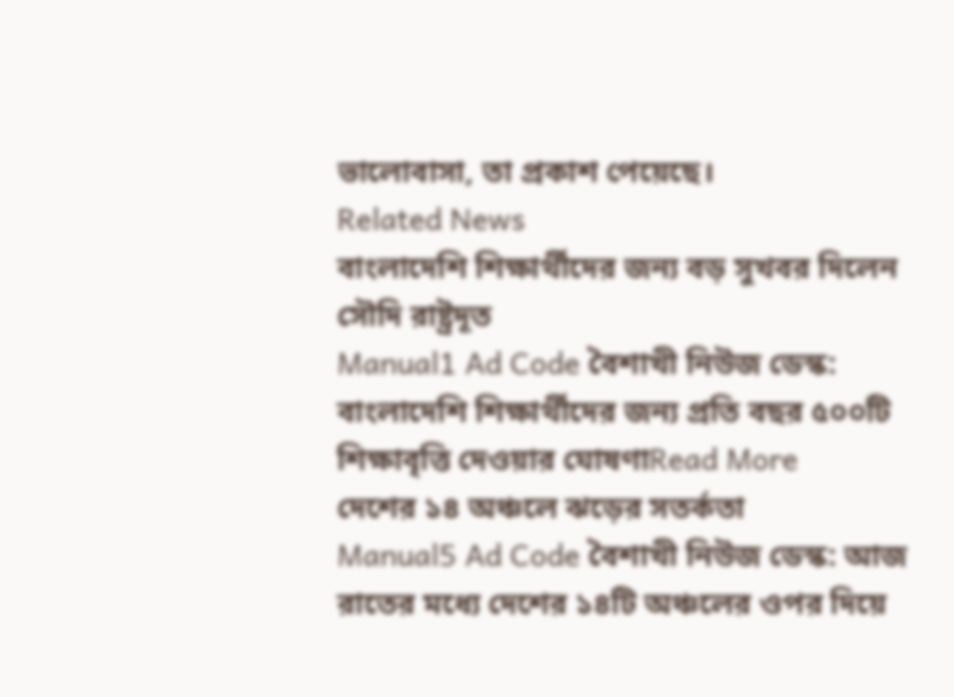ভালোবাসা, তা প্রকাশ পেয়েছে।
Related News
বাংলাদেশি শিক্ষার্থীদের জন্য বড় সুখবর দিলেন সৌদি রাষ্ট্রদূত
Manual1 Ad Code বৈশাখী নিউজ ডেস্ক: বাংলাদেশি শিক্ষার্থীদের জন্য প্রতি বছর ৫০০টি শিক্ষাবৃত্তি দেওয়ার ঘোষণাRead More
দেশের ১৪ অঞ্চলে ঝড়ের সতর্কতা
Manual5 Ad Code বৈশাখী নিউজ ডেস্ক: আজ রাতের মধ্যে দেশের ১৪টি অঞ্চলের ওপর দিয়ে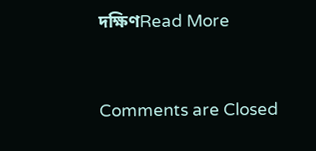দক্ষিণRead More



Comments are Closed